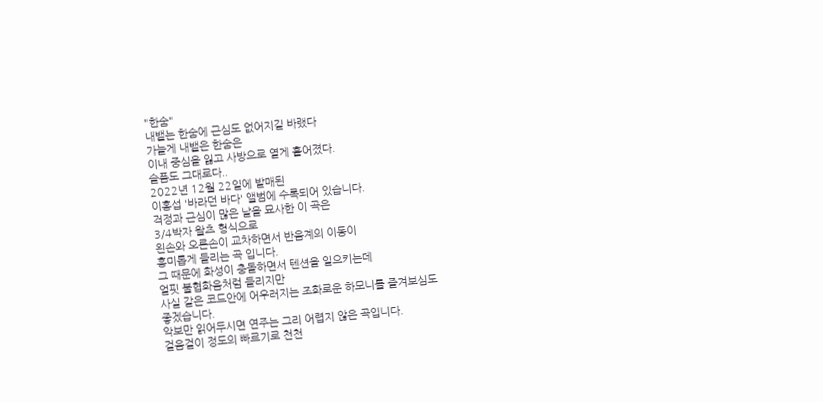"한숨"
내뱉는 한숨에 근심도 없어지길 바랬다
가늘게 내뱉은 한숨은
이내 중심을 잃고 사방으로 옅게 흩어졌다.
슬픔도 그대로다..
2022년 12월 22일에 발매된
이홍섭 '바라던 바다' 앨범에 수록되어 있습니다.
걱정과 근심이 많은 날을 묘사한 이 곡은
3/4박자 왈츠 형식으로
왼손와 오른손이 교차하면서 반음계의 이동이
흥미롭게 들리는 곡 입니다.
그 때문에 화성이 충돌하면서 텐션을 일으키는데
얼핏 불협화음처럼 들리지만
사실 같은 코드안에 어우러지는 조화로운 하모니를 즐겨보심도
좋겠습니다.
악보만 읽어두시면 연주는 그리 어렵지 않은 곡입니다.
걸음걸이 정도의 빠르기로 천천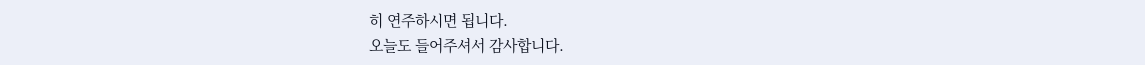히 연주하시면 됩니다.
오늘도 들어주셔서 감사합니다.